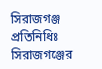সিরাজগঞ্জ প্রতিনিধিঃ
সিরাজগঞ্জের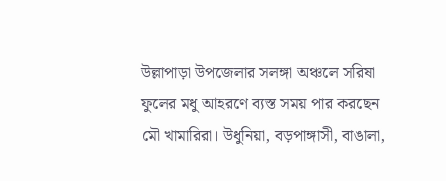উল্লাপাড়া উপজেলার সলঙ্গা অঞ্চলে সরিষা ফুলের মধু আহরণে ব্যস্ত সময় পার করছেন মৌ খামারিরা। উধুনিয়া, বড়পাঙ্গাসী, বাঙালা,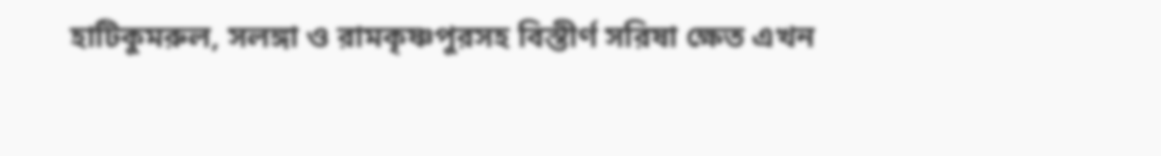হাটিকুমরুল, সলঙ্গা ও রামকৃষ্ণপুরসহ বিস্তীর্ণ সরিষা ক্ষেত এখন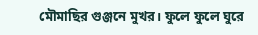মৌমাছির গুঞ্জনে মুখর। ফুলে ফুলে ঘুরে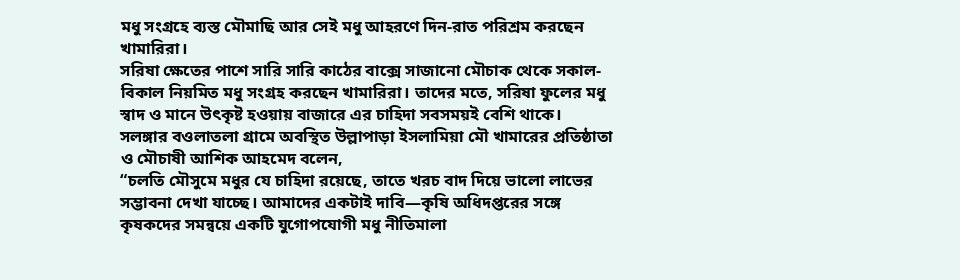মধু সংগ্রহে ব্যস্ত মৌমাছি আর সেই মধু আহরণে দিন-রাত পরিশ্রম করছেন খামারিরা।
সরিষা ক্ষেতের পাশে সারি সারি কাঠের বাক্সে সাজানো মৌচাক থেকে সকাল-বিকাল নিয়মিত মধু সংগ্রহ করছেন খামারিরা। তাদের মতে, সরিষা ফুলের মধু স্বাদ ও মানে উৎকৃষ্ট হওয়ায় বাজারে এর চাহিদা সবসময়ই বেশি থাকে।
সলঙ্গার বওলাতলা গ্রামে অবস্থিত উল্লাপাড়া ইসলামিয়া মৌ খামারের প্রতিষ্ঠাতা ও মৌচাষী আশিক আহমেদ বলেন,
“চলতি মৌসুমে মধুর যে চাহিদা রয়েছে, তাতে খরচ বাদ দিয়ে ভালো লাভের সম্ভাবনা দেখা যাচ্ছে। আমাদের একটাই দাবি—কৃষি অধিদপ্তরের সঙ্গে কৃষকদের সমন্বয়ে একটি যুগোপযোগী মধু নীতিমালা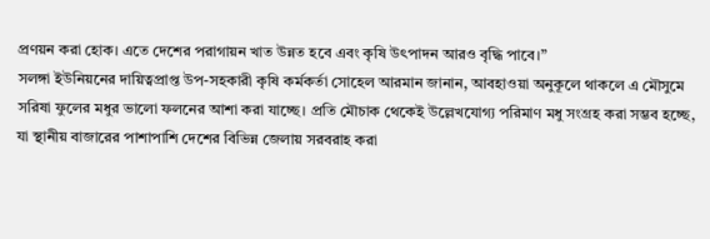প্রণয়ন করা হোক। এতে দেশের পরাগায়ন খাত উন্নত হবে এবং কৃষি উৎপাদন আরও বৃদ্ধি পাবে।”
সলঙ্গা ইউনিয়নের দায়িত্বপ্রাপ্ত উপ-সহকারী কৃষি কর্মকর্তা সোহেল আরমান জানান, আবহাওয়া অনুকূলে থাকলে এ মৌসুমে সরিষা ফুলের মধুর ভালো ফলনের আশা করা যাচ্ছে। প্রতি মৌচাক থেকেই উল্লেখযোগ্য পরিমাণ মধু সংগ্রহ করা সম্ভব হচ্ছে, যা স্থানীয় বাজারের পাশাপাশি দেশের বিভিন্ন জেলায় সরবরাহ করা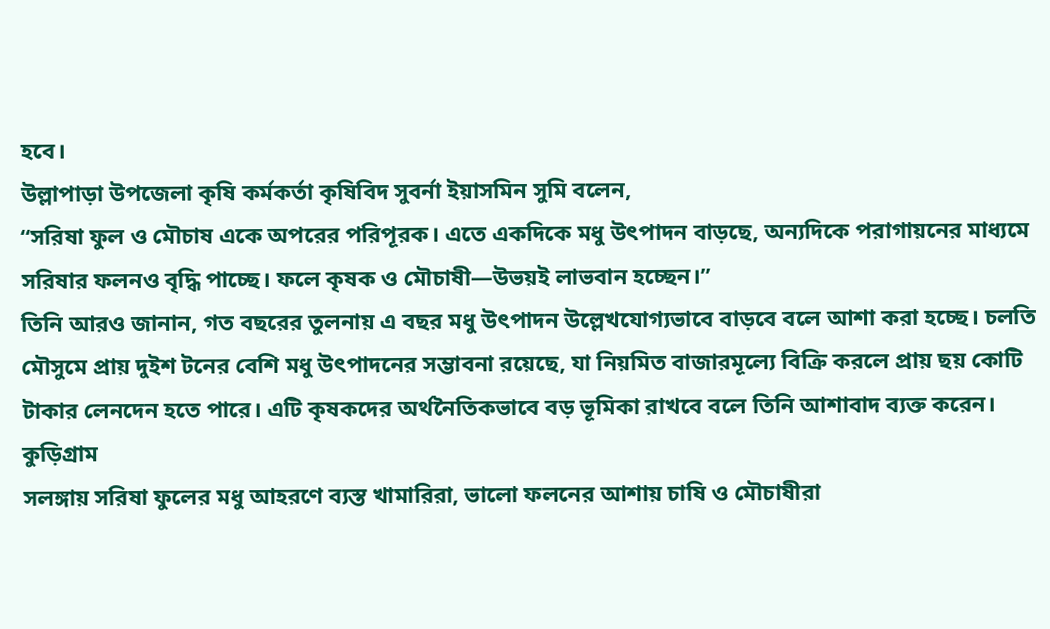হবে।
উল্লাপাড়া উপজেলা কৃষি কর্মকর্তা কৃষিবিদ সুবর্না ইয়াসমিন সুমি বলেন,
“সরিষা ফুল ও মৌচাষ একে অপরের পরিপূরক। এতে একদিকে মধু উৎপাদন বাড়ছে, অন্যদিকে পরাগায়নের মাধ্যমে সরিষার ফলনও বৃদ্ধি পাচ্ছে। ফলে কৃষক ও মৌচাষী—উভয়ই লাভবান হচ্ছেন।”
তিনি আরও জানান, গত বছরের তুলনায় এ বছর মধু উৎপাদন উল্লেখযোগ্যভাবে বাড়বে বলে আশা করা হচ্ছে। চলতি মৌসুমে প্রায় দুইশ টনের বেশি মধু উৎপাদনের সম্ভাবনা রয়েছে, যা নিয়মিত বাজারমূল্যে বিক্রি করলে প্রায় ছয় কোটি টাকার লেনদেন হতে পারে। এটি কৃষকদের অর্থনৈতিকভাবে বড় ভূমিকা রাখবে বলে তিনি আশাবাদ ব্যক্ত করেন।
কুড়িগ্রাম
সলঙ্গায় সরিষা ফুলের মধু আহরণে ব্যস্ত খামারিরা, ভালো ফলনের আশায় চাষি ও মৌচাষীরা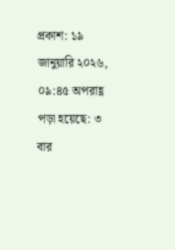প্রকাশ: ১৯ জানুয়ারি ২০২৬, ০৯:৪৫ অপরাহ্ণ
পড়া হয়েছে: ৩ বার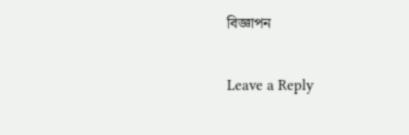বিজ্ঞাপন

Leave a Reply